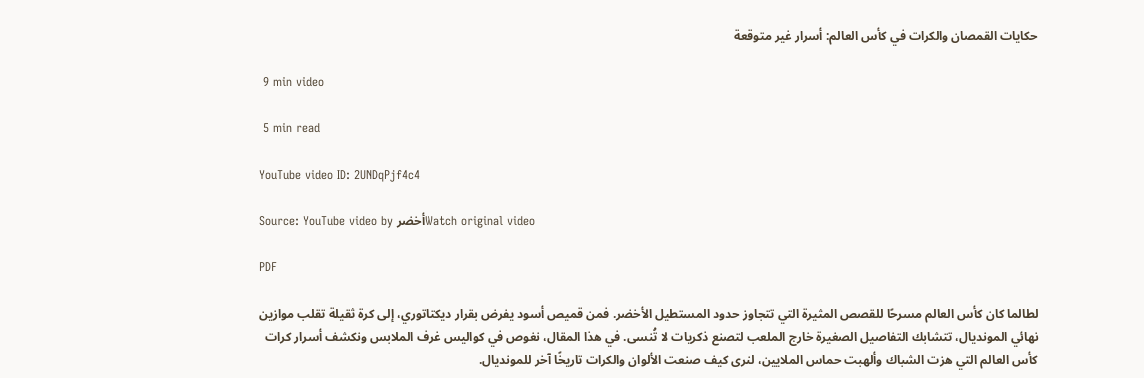حكايات القمصان والكرات في كأس العالم: أسرار غير متوقعة

 9 min video

 5 min read

YouTube video ID: 2UNDqPjf4c4

Source: YouTube video by أخضرWatch original video

PDF

لطالما كان كأس العالم مسرحًا للقصص المثيرة التي تتجاوز حدود المستطيل الأخضر. فمن قميص أسود يفرض بقرار ديكتاتوري، إلى كرة ثقيلة تقلب موازين نهائي المونديال، تتشابك التفاصيل الصغيرة خارج الملعب لتصنع ذكريات لا تُنسى. في هذا المقال، نغوص في كواليس غرف الملابس ونكشف أسرار كرات كأس العالم التي هزت الشباك وألهبت حماس الملايين، لنرى كيف صنعت الألوان والكرات تاريخًا آخر للمونديال.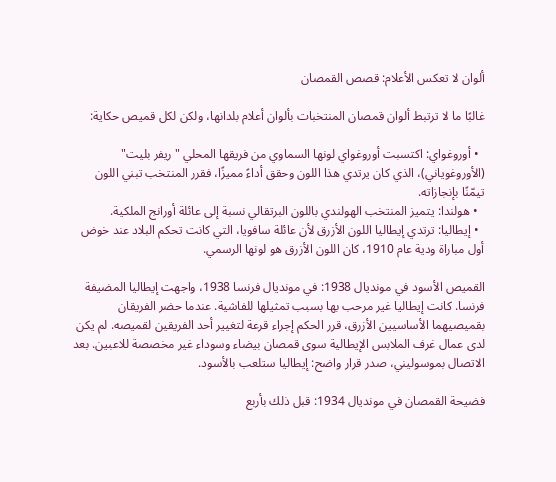ألوان لا تعكس الأعلام: قصص القمصان

غالبًا ما لا ترتبط ألوان قمصان المنتخبات بألوان أعلام بلدانها، ولكن لكل قميص حكاية:

  • أوروغواي: اكتسبت أوروغواي لونها السماوي من فريقها المحلي "ريفر بليت" (الأوروغوياني)، الذي كان يرتدي هذا اللون وحقق أداءً مميزًا، فقرر المنتخب تبني اللون تيمّنًا بإنجازاته.
  • هولندا: يتميز المنتخب الهولندي باللون البرتقالي نسبة إلى عائلة أورانج الملكية.
  • إيطاليا: ترتدي إيطاليا اللون الأزرق لأن عائلة سافويا، التي كانت تحكم البلاد عند خوض أول مباراة ودية عام 1910، كان اللون الأزرق هو لونها الرسمي.

القميص الأسود في مونديال 1938: في مونديال فرنسا 1938، واجهت إيطاليا المضيفة فرنسا. كانت إيطاليا غير مرحب بها بسبب تمثيلها للفاشية. عندما حضر الفريقان بقميصيهما الأساسيين الأزرق، قرر الحكم إجراء قرعة لتغيير أحد الفريقين لقميصه. لم يكن لدى عمال غرف الملابس الإيطالية سوى قمصان بيضاء وسوداء غير مخصصة للاعبين. بعد الاتصال بموسوليني، صدر قرار واضح: إيطاليا ستلعب بالأسود.

فضيحة القمصان في مونديال 1934: قبل ذلك بأربع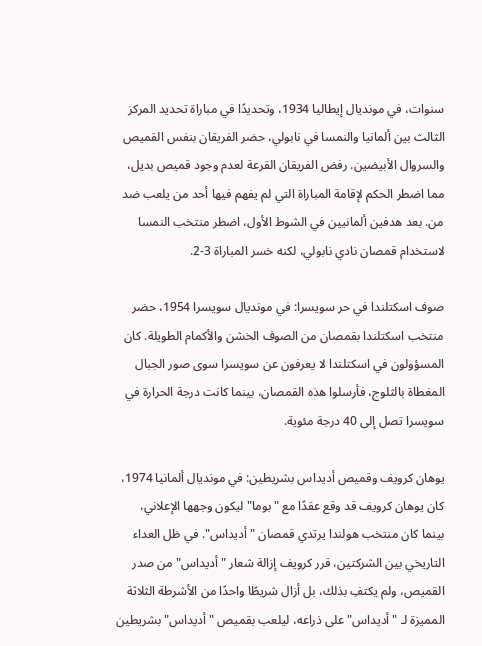سنوات، في مونديال إيطاليا 1934، وتحديدًا في مباراة تحديد المركز الثالث بين ألمانيا والنمسا في نابولي، حضر الفريقان بنفس القميص والسروال الأبيضين. رفض الفريقان القرعة لعدم وجود قميص بديل، مما اضطر الحكم لإقامة المباراة التي لم يفهم فيها أحد من يلعب ضد من. بعد هدفين ألمانيين في الشوط الأول، اضطر منتخب النمسا لاستخدام قمصان نادي نابولي، لكنه خسر المباراة 3-2.

صوف اسكتلندا في حر سويسرا: في مونديال سويسرا 1954، حضر منتخب اسكتلندا بقمصان من الصوف الخشن والأكمام الطويلة. كان المسؤولون في اسكتلندا لا يعرفون عن سويسرا سوى صور الجبال المغطاة بالثلوج، فأرسلوا هذه القمصان، بينما كانت درجة الحرارة في سويسرا تصل إلى 40 درجة مئوية.

يوهان كرويف وقميص أديداس بشريطين: في مونديال ألمانيا 1974، كان يوهان كرويف قد وقع عقدًا مع "بوما" ليكون وجهها الإعلاني، بينما كان منتخب هولندا يرتدي قمصان "أديداس". في ظل العداء التاريخي بين الشركتين، قرر كرويف إزالة شعار "أديداس" من صدر القميص، ولم يكتفِ بذلك، بل أزال شريطًا واحدًا من الأشرطة الثلاثة المميزة لـ "أديداس" على ذراعه، ليلعب بقميص "أديداس" بشريطين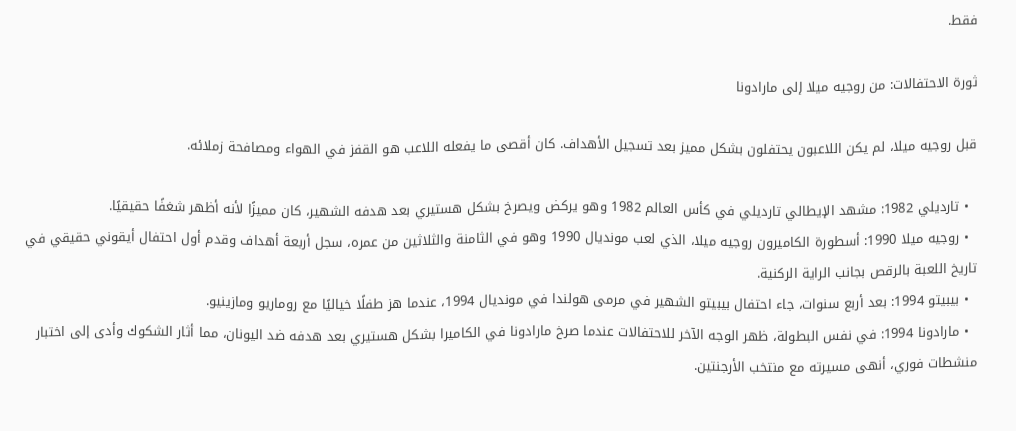فقط.

ثورة الاحتفالات: من روجيه ميلا إلى مارادونا

قبل روجيه ميلا، لم يكن اللاعبون يحتفلون بشكل مميز بعد تسجيل الأهداف. كان أقصى ما يفعله اللاعب هو القفز في الهواء ومصافحة زملائه.

  • تارديلي 1982: مشهد الإيطالي تارديلي في كأس العالم 1982 وهو يركض ويصرخ بشكل هستيري بعد هدفه الشهير، كان مميزًا لأنه أظهر شغفًا حقيقيًا.
  • روجيه ميلا 1990: أسطورة الكاميرون روجيه ميلا، الذي لعب مونديال 1990 وهو في الثامنة والثلاثين من عمره، سجل أربعة أهداف وقدم أول احتفال أيقوني حقيقي في تاريخ اللعبة بالرقص بجانب الراية الركنية.
  • بيبيتو 1994: بعد أربع سنوات، جاء احتفال بيبيتو الشهير في مرمى هولندا في مونديال 1994، عندما هز طفلًا خياليًا مع روماريو ومازينيو.
  • مارادونا 1994: في نفس البطولة، ظهر الوجه الآخر للاحتفالات عندما صرخ مارادونا في الكاميرا بشكل هستيري بعد هدفه ضد اليونان، مما أثار الشكوك وأدى إلى اختبار منشطات فوري، أنهى مسيرته مع منتخب الأرجنتين.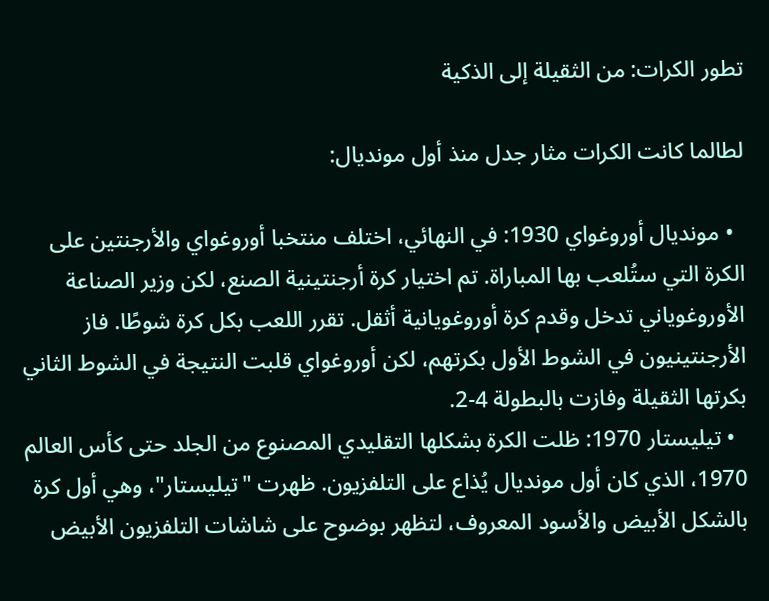تطور الكرات: من الثقيلة إلى الذكية

لطالما كانت الكرات مثار جدل منذ أول مونديال:

  • مونديال أوروغواي 1930: في النهائي، اختلف منتخبا أوروغواي والأرجنتين على الكرة التي ستُلعب بها المباراة. تم اختيار كرة أرجنتينية الصنع، لكن وزير الصناعة الأوروغوياني تدخل وقدم كرة أوروغويانية أثقل. تقرر اللعب بكل كرة شوطًا. فاز الأرجنتينيون في الشوط الأول بكرتهم، لكن أوروغواي قلبت النتيجة في الشوط الثاني بكرتها الثقيلة وفازت بالبطولة 4-2.
  • تيليستار 1970: ظلت الكرة بشكلها التقليدي المصنوع من الجلد حتى كأس العالم 1970، الذي كان أول مونديال يُذاع على التلفزيون. ظهرت "تيليستار"، وهي أول كرة بالشكل الأبيض والأسود المعروف، لتظهر بوضوح على شاشات التلفزيون الأبيض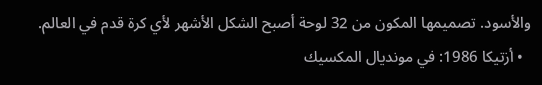والأسود. تصميمها المكون من 32 لوحة أصبح الشكل الأشهر لأي كرة قدم في العالم.
  • أزتيكا 1986: في مونديال المكسيك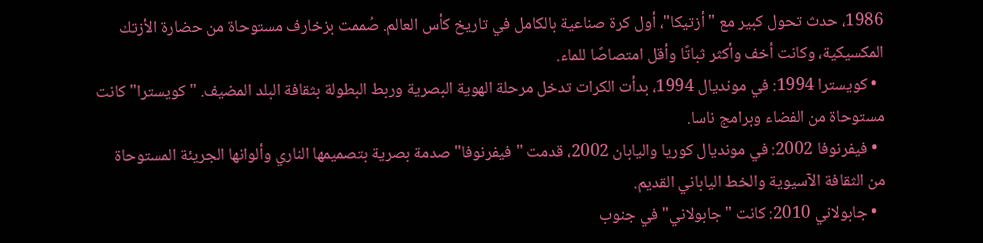1986، حدث تحول كبير مع "أزتيكا"، أول كرة صناعية بالكامل في تاريخ كأس العالم. صُممت بزخارف مستوحاة من حضارة الأزتك المكسيكية، وكانت أخف وأكثر ثباتًا وأقل امتصاصًا للماء.
  • كويسترا 1994: في مونديال 1994، بدأت الكرات تدخل مرحلة الهوية البصرية وربط البطولة بثقافة البلد المضيف. "كويسترا" كانت مستوحاة من الفضاء وبرامج ناسا.
  • فيفرنوفا 2002: في مونديال كوريا واليابان 2002، قدمت "فيفرنوفا" صدمة بصرية بتصميمها الناري وألوانها الجريئة المستوحاة من الثقافة الآسيوية والخط الياباني القديم.
  • جابولاني 2010: كانت "جابولاني" في جنوب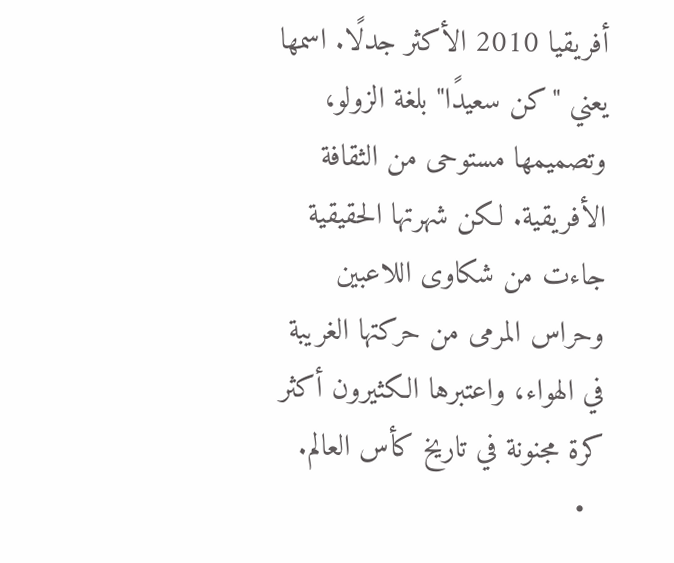أفريقيا 2010 الأكثر جدلًا. اسمها يعني "كن سعيدًا" بلغة الزولو، وتصميمها مستوحى من الثقافة الأفريقية. لكن شهرتها الحقيقية جاءت من شكاوى اللاعبين وحراس المرمى من حركتها الغريبة في الهواء، واعتبرها الكثيرون أكثر كرة مجنونة في تاريخ كأس العالم.
  •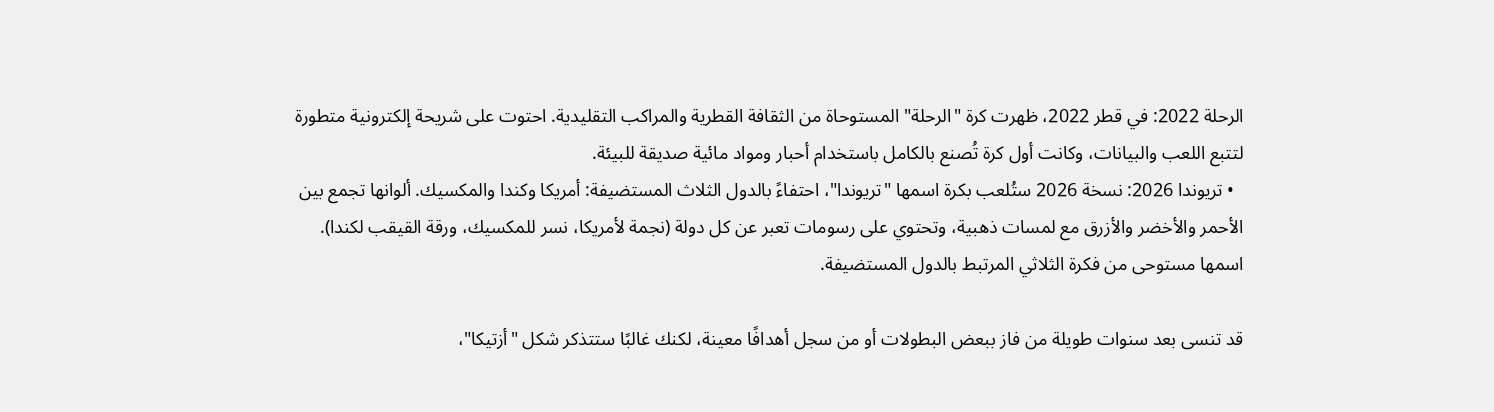الرحلة 2022: في قطر 2022، ظهرت كرة "الرحلة" المستوحاة من الثقافة القطرية والمراكب التقليدية. احتوت على شريحة إلكترونية متطورة لتتبع اللعب والبيانات، وكانت أول كرة تُصنع بالكامل باستخدام أحبار ومواد مائية صديقة للبيئة.
  • تريوندا 2026: نسخة 2026 ستُلعب بكرة اسمها "تريوندا"، احتفاءً بالدول الثلاث المستضيفة: أمريكا وكندا والمكسيك. ألوانها تجمع بين الأحمر والأخضر والأزرق مع لمسات ذهبية، وتحتوي على رسومات تعبر عن كل دولة (نجمة لأمريكا، نسر للمكسيك، ورقة القيقب لكندا). اسمها مستوحى من فكرة الثلاثي المرتبط بالدول المستضيفة.

قد تنسى بعد سنوات طويلة من فاز ببعض البطولات أو من سجل أهدافًا معينة، لكنك غالبًا ستتذكر شكل "أزتيكا"،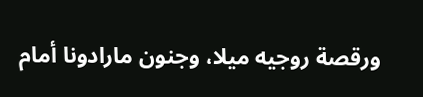ورقصة روجيه ميلا، وجنون مارادونا أمام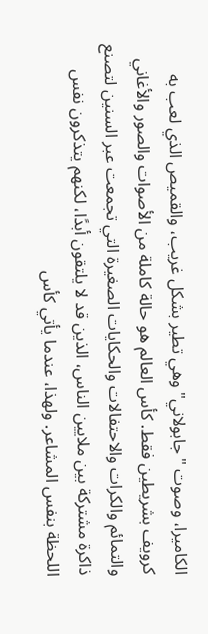الكاميرا، وصوت "جابولاني" وهي تطير بشكل غريب، والقميص الذي لعب به كرويف بشريطين فقط. كأس العالم هو حالة كاملة من الأصوات والصور والأغاني والتمائم والكرات والاحتفالات والحكايات الصغيرة التي تجمعت عبر السنين لتصنع ذاكرة مشتركة بين ملايين الناس، الذين قد لا يلتقون أبدًا، لكنهم يتذكرون نفس اللحظة بنفس المشاعر. ولهذا، عندما يأتي كأس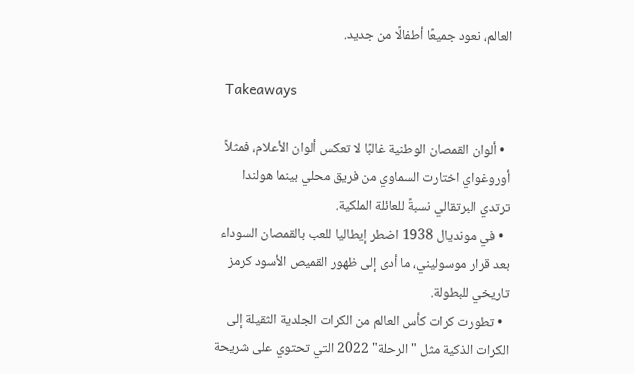العالم، نعود جميعًا أطفالًا من جديد.

  Takeaways

  • ألوان القمصان الوطنية غالبًا لا تعكس ألوان الأعلام، فمثلاً أوروغواي اختارت السماوي من فريق محلي بينما هولندا ترتدي البرتقالي نسبةً للعائلة الملكية.
  • في مونديال 1938 اضطر إيطاليا للعب بالقمصان السوداء بعد قرار موسوليني، ما أدى إلى ظهور القميص الأسود كرمز تاريخي للبطولة.
  • تطورت كرات كأس العالم من الكرات الجلدية الثقيلة إلى الكرات الذكية مثل "الرحلة" 2022 التي تحتوي على شريحة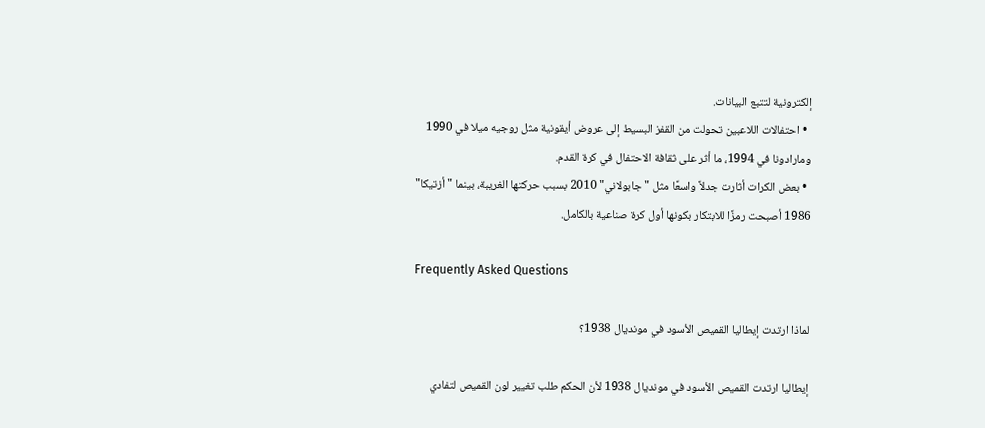إلكترونية لتتبع البيانات.
  • احتفالات اللاعبين تحولت من القفز البسيط إلى عروض أيقونية مثل روجيه ميلا في 1990 ومارادونا في 1994، ما أثر على ثقافة الاحتفال في كرة القدم.
  • بعض الكرات أثارت جدلاً واسعًا مثل "جابولاني" 2010 بسبب حركتها الغريبة، بينما "أزتيكا" 1986 أصبحت رمزًا للابتكار بكونها أول كرة صناعية بالكامل.

Frequently Asked Questions

لماذا ارتدت إيطاليا القميص الأسود في مونديال 1938؟

إيطاليا ارتدت القميص الأسود في مونديال 1938 لأن الحكم طلب تغيير لون القميص لتفادي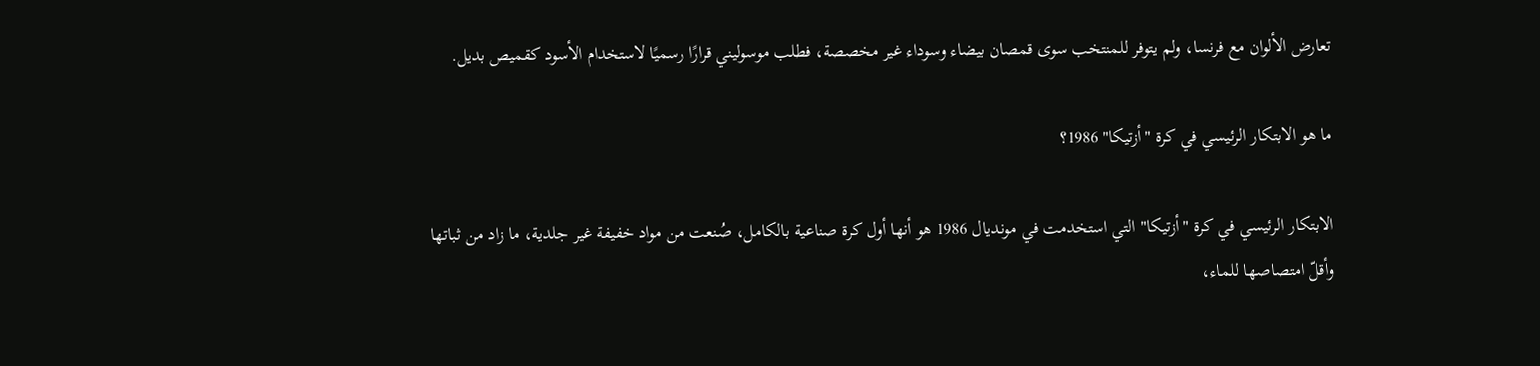تعارض الألوان مع فرنسا، ولم يتوفر للمنتخب سوى قمصان بيضاء وسوداء غير مخصصة، فطلب موسوليني قرارًا رسميًا لاستخدام الأسود كقميص بديل.

ما هو الابتكار الرئيسي في كرة "أزتيكا" 1986؟

الابتكار الرئيسي في كرة "أزتيكا" التي استخدمت في مونديال 1986 هو أنها أول كرة صناعية بالكامل، صُنعت من مواد خفيفة غير جلدية، ما زاد من ثباتها وأقلّ امتصاصها للماء،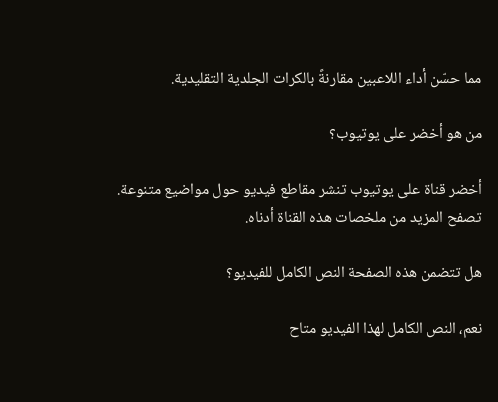مما حسّن أداء اللاعبين مقارنةً بالكرات الجلدية التقليدية.

من هو أخضر على يوتيوب؟

أخضر قناة على يوتيوب تنشر مقاطع فيديو حول مواضيع متنوعة. تصفح المزيد من ملخصات هذه القناة أدناه.

هل تتضمن هذه الصفحة النص الكامل للفيديو؟

نعم، النص الكامل لهذا الفيديو متاح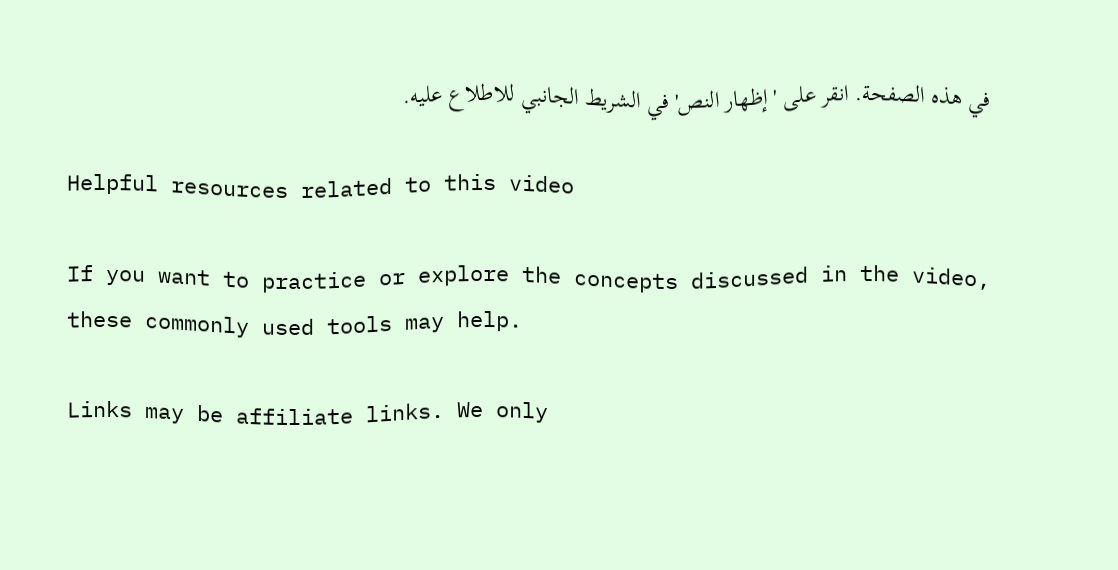في هذه الصفحة. انقر على 'إظهار النص' في الشريط الجانبي للاطلاع عليه.

Helpful resources related to this video

If you want to practice or explore the concepts discussed in the video, these commonly used tools may help.

Links may be affiliate links. We only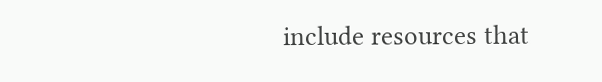include resources that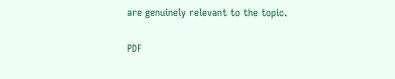are genuinely relevant to the topic.

PDF